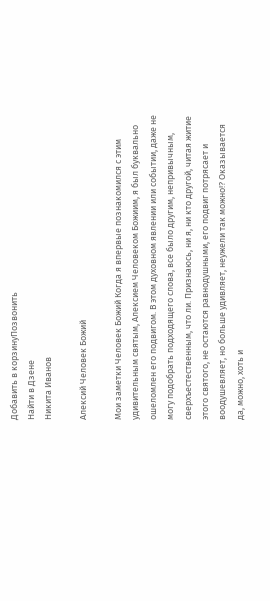Добавить в корзинуПозвонить
Найти в Дзене
Никита Иванов

Алексий Человек Божий

Мои заметки Человек Божий Когда я впервые познакомился с этим удивительным святым, Алексием Человеком Божиим, я был буквально ошеломлен его подвигом. В этом духовном явлении или событии, даже не могу подобрать подходящего слова, все было другим, непривычным, сверхъестественным, что ли. Признаюсь, ни я, ни кто другой, читая житие этого святого, не остаются равнодушными, его подвиг потрясает и воодушевляет, но больше удивляет, неужели так можно!? Оказывается да, можно, хоть и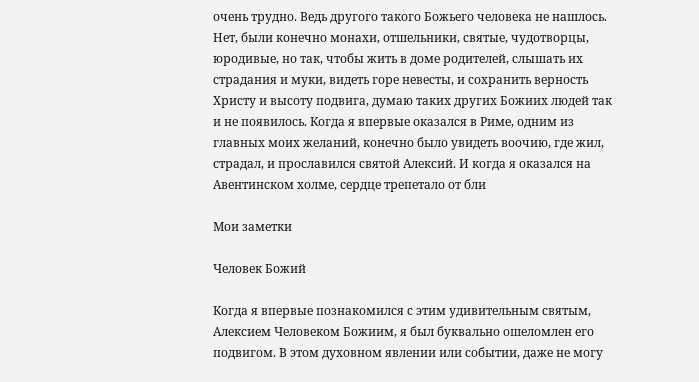очень трудно. Ведь другого такого Божьего человека не нашлось. Нет, были конечно монахи, отшельники, святые, чудотворцы, юродивые, но так, чтобы жить в доме родителей, слышать их страдания и муки, видеть горе невесты, и сохранить верность Христу и высоту подвига, думаю таких других Божиих людей так и не появилось. Когда я впервые оказался в Риме, одним из главных моих желаний, конечно было увидеть воочию, где жил, страдал, и прославился святой Алексий. И когда я оказался на Авентинском холме, сердце трепетало от бли

Мои заметки

Человек Божий

Когда я впервые познакомился с этим удивительным святым, Алексием Человеком Божиим, я был буквально ошеломлен его подвигом. В этом духовном явлении или событии, даже не могу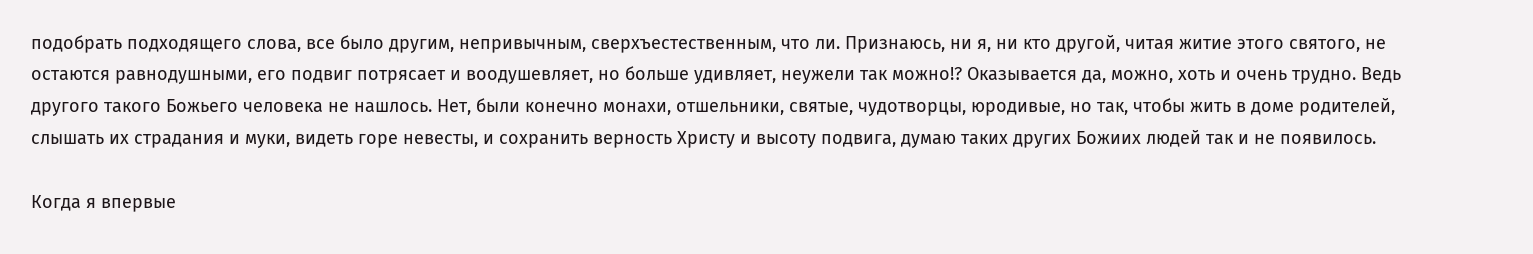подобрать подходящего слова, все было другим, непривычным, сверхъестественным, что ли. Признаюсь, ни я, ни кто другой, читая житие этого святого, не остаются равнодушными, его подвиг потрясает и воодушевляет, но больше удивляет, неужели так можно!? Оказывается да, можно, хоть и очень трудно. Ведь другого такого Божьего человека не нашлось. Нет, были конечно монахи, отшельники, святые, чудотворцы, юродивые, но так, чтобы жить в доме родителей, слышать их страдания и муки, видеть горе невесты, и сохранить верность Христу и высоту подвига, думаю таких других Божиих людей так и не появилось.

Когда я впервые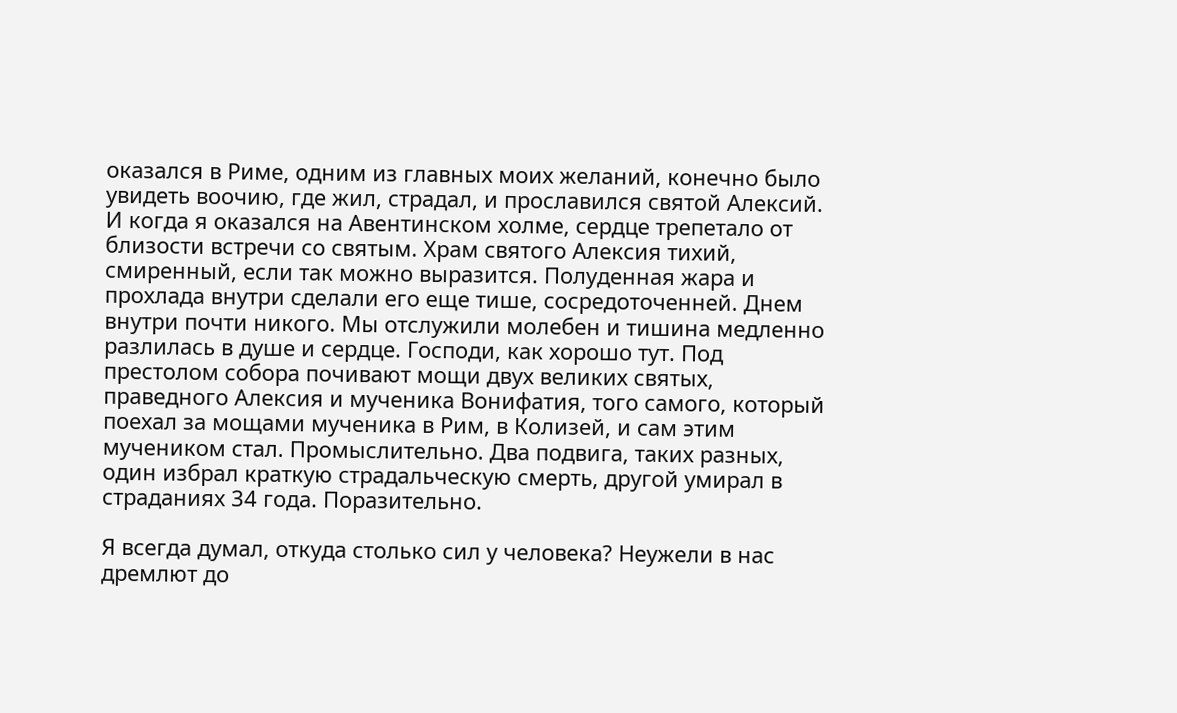оказался в Риме, одним из главных моих желаний, конечно было увидеть воочию, где жил, страдал, и прославился святой Алексий. И когда я оказался на Авентинском холме, сердце трепетало от близости встречи со святым. Храм святого Алексия тихий, смиренный, если так можно выразится. Полуденная жара и прохлада внутри сделали его еще тише, сосредоточенней. Днем внутри почти никого. Мы отслужили молебен и тишина медленно разлилась в душе и сердце. Господи, как хорошо тут. Под престолом собора почивают мощи двух великих святых, праведного Алексия и мученика Вонифатия, того самого, который поехал за мощами мученика в Рим, в Колизей, и сам этим мучеником стал. Промыслительно. Два подвига, таких разных, один избрал краткую страдальческую смерть, другой умирал в страданиях 34 года. Поразительно.

Я всегда думал, откуда столько сил у человека? Неужели в нас дремлют до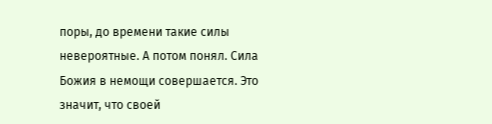поры, до времени такие силы невероятные. А потом понял. Сила Божия в немощи совершается. Это значит, что своей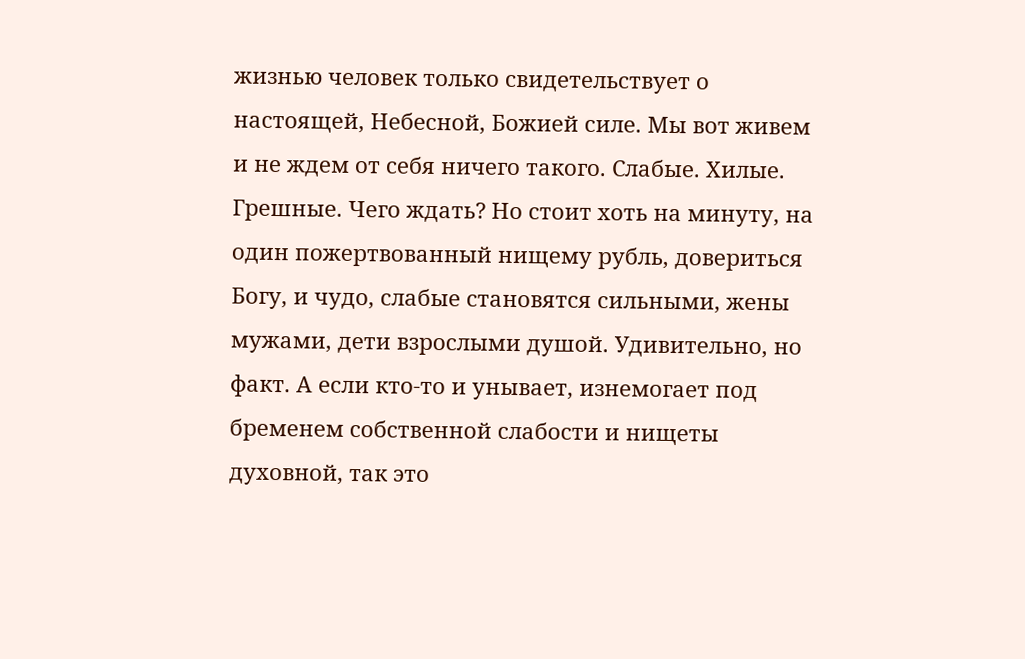жизнью человек только свидетельствует о настоящей, Небесной, Божией силе. Мы вот живем и не ждем от себя ничего такого. Слабые. Хилые. Грешные. Чего ждать? Но стоит хоть на минуту, на один пожертвованный нищему рубль, довериться Богу, и чудо, слабые становятся сильными, жены мужами, дети взрослыми душой. Удивительно, но факт. А если кто-то и унывает, изнемогает под бременем собственной слабости и нищеты духовной, так это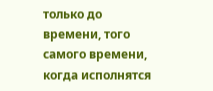только до времени, того самого времени, когда исполнятся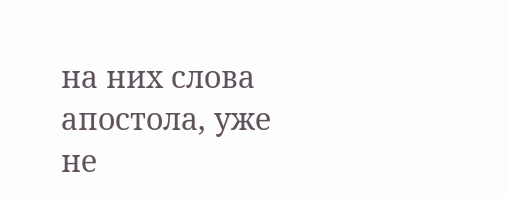на них слова апостола, уже не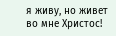я живу, но живет во мне Христос!